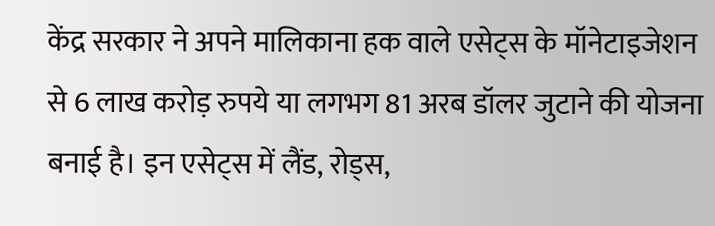केंद्र सरकार ने अपने मालिकाना हक वाले एसेट्स के मॉनेटाइजेशन से 6 लाख करोड़ रुपये या लगभग 81 अरब डॉलर जुटाने की योजना बनाई है। इन एसेट्स में लैंड, रोड्स,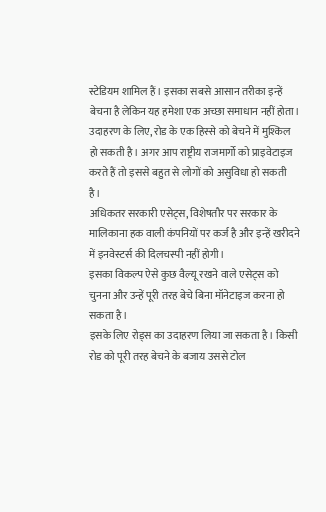स्टेडियम शामिल हैं। इसका सबसे आसान तरीका इन्हें बेचना है लेकिन यह हमेशा एक अच्छा समाधान नहीं होता।
उदाहरण के लिए, रोड के एक हिस्से को बेचने में मुश्किल हो सकती है। अगर आप राष्ट्रीय राजमार्गो को प्राइवेटाइज करते हैं तो इससे बहुत से लोगों को असुविधा हो सकती है।
अधिकतर सरकारी एसेट्स, विशेषतौर पर सरकार के मालिकाना हक वाली कंपनियों पर कर्ज है और इन्हें खरीदने में इनवेस्टर्स की दिलचस्पी नहीं होगी।
इसका विकल्प ऐसे कुछ वैल्यू रखने वाले एसेट्स को चुनना और उन्हें पूरी तरह बेचे बिना मॉनेटाइज करना हो सकता है।
इसके लिए रोड्स का उदाहरण लिया जा सकता है। किसी रोड को पूरी तरह बेचने के बजाय उससे टोल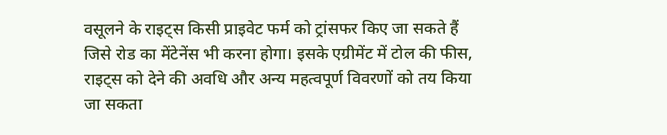वसूलने के राइट्स किसी प्राइवेट फर्म को ट्रांसफर किए जा सकते हैं जिसे रोड का मेंटेनेंस भी करना होगा। इसके एग्रीमेंट में टोल की फीस, राइट्स को देने की अवधि और अन्य महत्वपूर्ण विवरणों को तय किया जा सकता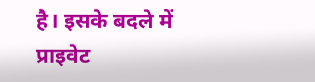है। इसके बदले में प्राइवेट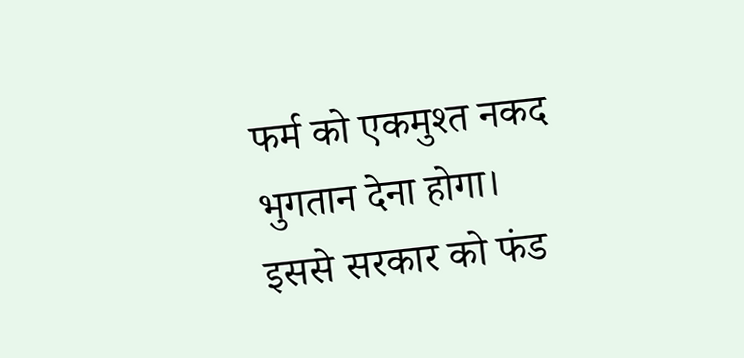फर्म को एकमुश्त नकद भुगतान देना होगा।
इससे सरकार को फंड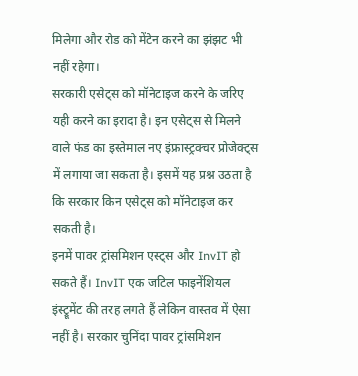मिलेगा और रोड को मेंटेन करने का झंझट भी नहीं रहेगा।
सरकारी एसेट्स को मॉनेटाइज करने के जरिए यही करने का इरादा है। इन एसेट्स से मिलने वाले फंड का इस्तेमाल नए इंफ्रास्ट्रक्चर प्रोजेक्ट्स में लगाया जा सकता है। इसमें यह प्रश्न उठता है कि सरकार किन एसेट्स को मॉनेटाइज कर सकती है।
इनमें पावर ट्रांसमिशन एस्ट्स और InvIT हो सकते हैं। InvIT एक जटिल फाइनेंशियल इंस्ट्रूमेंट की तरह लगते हैं लेकिन वास्तव में ऐसा नहीं है। सरकार चुनिंदा पावर ट्रांसमिशन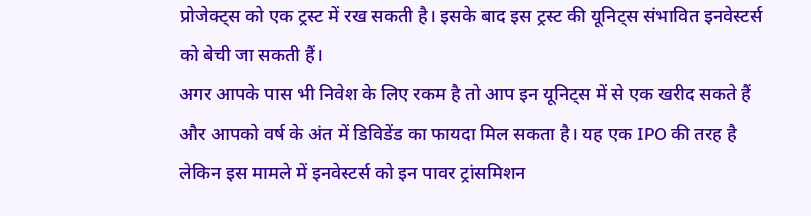प्रोजेक्ट्स को एक ट्रस्ट में रख सकती है। इसके बाद इस ट्रस्ट की यूनिट्स संभावित इनवेस्टर्स को बेची जा सकती हैं।
अगर आपके पास भी निवेश के लिए रकम है तो आप इन यूनिट्स में से एक खरीद सकते हैं और आपको वर्ष के अंत में डिविडेंड का फायदा मिल सकता है। यह एक IPO की तरह है लेकिन इस मामले में इनवेस्टर्स को इन पावर ट्रांसमिशन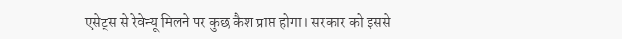एसेट्स से रेवेन्यू मिलने पर कुछ कैश प्राप्त होगा। सरकार को इससे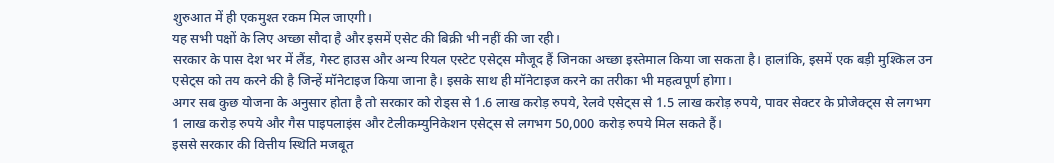शुरुआत में ही एकमुश्त रकम मिल जाएगी।
यह सभी पक्षों के लिए अच्छा सौदा है और इसमें एसेट की बिक्री भी नहीं की जा रही।
सरकार के पास देश भर में लैंड, गेस्ट हाउस और अन्य रियल एस्टेट एसेट्स मौजूद हैं जिनका अच्छा इस्तेमाल किया जा सकता है। हालांकि, इसमें एक बड़ी मुश्किल उन एसेट्स को तय करने की है जिन्हें मॉनेटाइज किया जाना है। इसके साथ ही मॉनेटाइज करने का तरीका भी महत्वपूर्ण होगा।
अगर सब कुछ योजना के अनुसार होता है तो सरकार को रोड्स से 1.6 लाख करोड़ रुपये, रेलवे एसेट्स से 1.5 लाख करोड़ रुपये, पावर सेक्टर के प्रोजेक्ट्स से लगभग 1 लाख करोड़ रुपये और गैस पाइपलाइंस और टेलीकम्युनिकेशन एसेट्स से लगभग 50,000 करोड़ रुपये मिल सकते हैं।
इससे सरकार की वित्तीय स्थिति मजबूत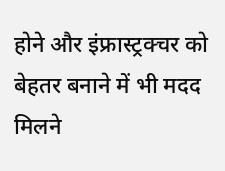होने और इंफ्रास्ट्रक्चर को बेहतर बनाने में भी मदद मिलने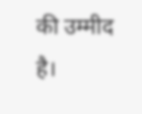की उम्मीद है।